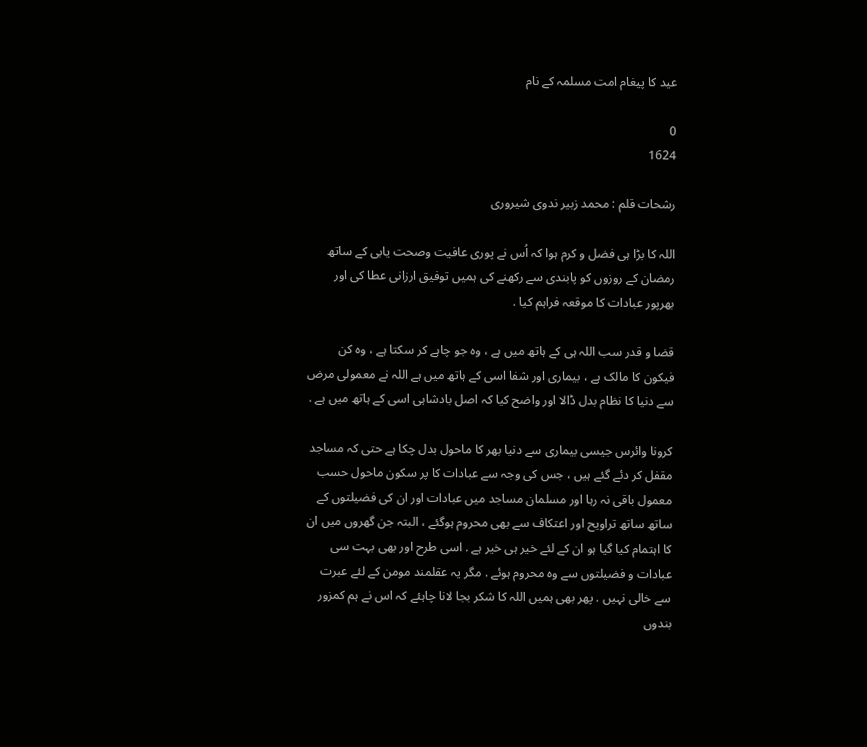عید کا پیغام امت مسلمہ کے نام

0
1624

رشحات قلم : محمد زبیر ندوی شیروری

اللہ کا بڑا ہی فضل و کرم ہوا کہ اُس نے پوری عافیت وصحت یابی کے ساتھ رمضان کے روزوں کو پابندی سے رکھنے کی ہمیں توفیق ارزانی عطا کی اور بھرپور عبادات کا موقعہ فراہم کیا .

قضا و قدر سب اللہ ہی کے ہاتھ میں ہے ، وہ جو چاہے کر سکتا ہے ، وہ کن فیکون کا مالک ہے ، بیماری اور شفا اسی کے ہاتھ میں ہے اللہ نے معمولی مرض سے دنیا کا نظام بدل ڈالا اور واضح کیا کہ اصل بادشاہی اسی کے ہاتھ میں ہے .

کرونا وائرس جیسی بیماری سے دنیا بھر کا ماحول بدل چکا ہے حتی کہ مساجد مقفل کر دئے گئے ہیں ، جس کی وجہ سے عبادات کا پر سکون ماحول حسب معمول باقی نہ رہا اور مسلمان مساجد میں عبادات اور ان کی فضیلتوں کے ساتھ ساتھ تراویح اور اعتکاف سے بھی محروم ہوگئے ، البتہ جن گھروں میں ان کا اہتمام کیا گیا ہو ان کے لئے خیر ہی خیر ہے . اسی طرح اور بھی بہت سی عبادات و فضیلتوں سے وہ محروم ہوئے . مگر یہ عقلمند مومن کے لئے عبرت سے خالی نہیں . پھر بھی ہمیں اللہ کا شکر بجا لانا چاہئے کہ اس نے ہم کمزور بندوں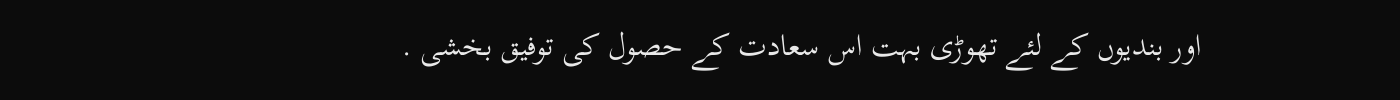اور بندیوں کے لئے تھوڑی بہت اس سعادت کے حصول کی توفیق بخشی .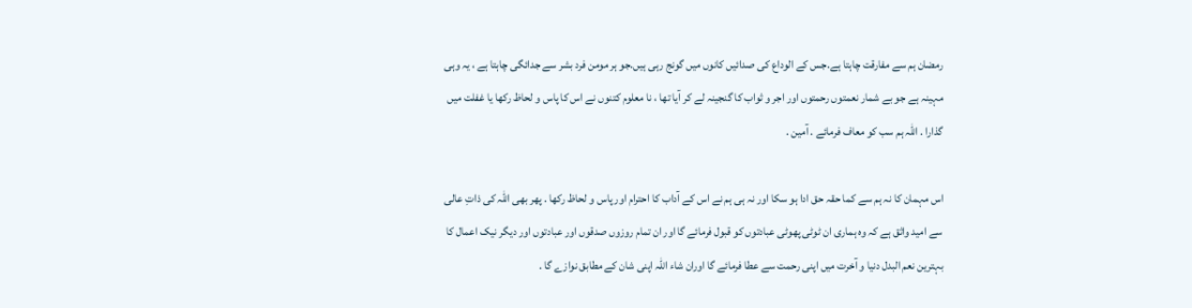رمضان ہم سے مفارقت چاہتا ہے.جس کے الوداع کی صدائیں کانوں میں گونج رہی ہیں.جو ہر مومن فرد بشر سے جدائگی چاہتا ہے ، یہ وہی مہینہ ہے جو بے شمار نعمتوں رحمتوں اور اجر و ثواب کا گنجینہ لے کر آیا تھا ، نا معلوم کتنوں نے اس کا پاس و لحاظ رکھا یا غفلت میں گذارا . اللہ ہم سب کو معاف فرمائے . آمین .

اس مہمان کا نہ ہم سے کما حقہ حق ادا ہو سکا اور نہ ہی ہم نے اس کے آداب کا احترام اور پاس و لحاظ رکھا . پھر بھی اللہ کی ذاتِ عالی سے امید واثق ہے کہ وہ ہماری ان ٹوٹی پھوٹی عبادتوں کو قبول فرمائے گا اور ان تمام روزوں صدقوں اور عبادتوں اور دیگر نیک اعمال کا بہترین نعم البدل دنیا و آخرت میں اپنی رحمت سے عطا فرمائے گا اوران شاء اللہ اپنی شان کے مطابق نوازے گا .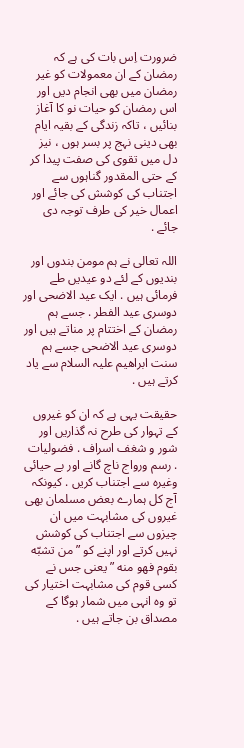ضرورت اِس بات کی ہے کہ رمضان کے ان معمولات کو غیر رمضان میں بھی انجام دیں اور اس رمضان کو حیات نو کا آغاز بنائیں ، تاکہ زندگی کے بقیہ ایام بھی دینی نہج پر بسر ہوں ، نیز دل میں تقوی کی صفت پیدا کر کے حتی المقدور گناہوں سے اجتناب کی کوشش کی جائے اور اعمال خیر کی طرف توجہ دی جائے .

اللہ تعالی نے ہم مومن بندوں اور بندیوں کے لئے دو عیدیں طے فرمائی ہیں . ایک عید الاضحی اور دوسری عید الفطر . جسے ہم رمضان کے اختتام پر مناتے ہیں اور دوسری عید الاضحی جسے ہم سنت ابراھیم علیہ السلام سے یاد کرتے ہیں .

حقیقت یہی ہے کہ ان کو غیروں کے تہوار کی طرح نہ گذاریں اور شور و شغف اسراف . فضولیات . رسم ورواج ناچ گانے اور بے حیائی وغیرہ سے اجتناب کریں . کیونکہ آج کل ہمارے بعض مسلمان بھی غیروں کی مشابہت میں ان چیزوں سے اجتناب کی کوشش نہیں کرتے اور اپنے کو ” من تشبّه بقوم فھو منه ” یعنی جس نے کسی قوم کی مشابہت اختیار کی تو وہ انہی میں شمار ہوگا کے مصداق بن جاتے ہیں .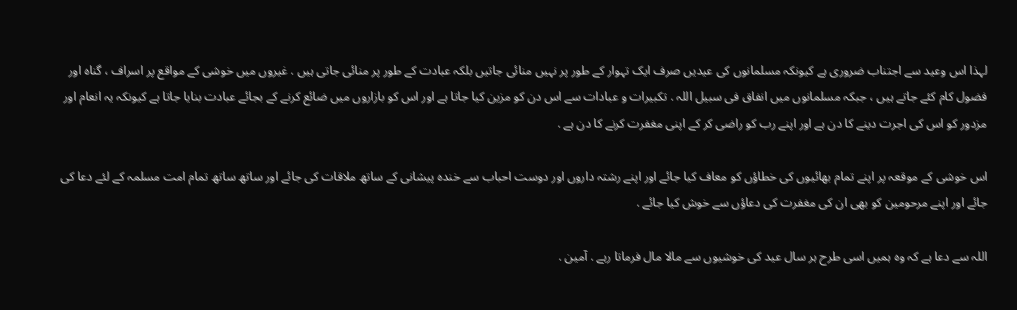لہذا اس وعید سے اجتناب ضروری ہے کیونکہ مسلمانوں کی عیدیں صرف ایک تہوار کے طور پر نہیں منائی جاتیں بلکہ عبادت کے طور پر منائی جاتی ہیں . غیروں میں خوشی کے مواقع پر اسراف ، گناہ اور فضول کام کئے جاتے ہیں ، جبکہ مسلمانوں میں انفاق فی سبیل اللہ . تکبیرات و عبادات سے اس دن کو مزین کیا جاتا ہے اور اس کو بازاروں میں ضائع کرنے کے بجائے عبادت بنایا جاتا ہے کیونکہ یہ انعام اور مزدور کو اس کی اجرت دینے کا دن ہے اور اپنے رب کو راضی کر کے اپنی مغفرت کرنے کا دن ہے .

اس خوشی کے موقعہ پر اپنے تمام بھائیوں کی خطاؤں کو معاف کیا جائے اور اپنے رشتہ داروں اور دوست احباب سے خندہ پیشانی کے ساتھ ملاقات کی جائے اور ساتھ ساتھ تمام امت مسلمہ کے لئے دعا کی جائے اور اپنے مرحومین کو بھی ان کی مغفرت کی دعاؤں سے خوش کیا جائے .

اللہ سے دعا ہے کہ وہ ہمیں اسی طرح ہر سال عید کی خوشیوں سے مالا مال فرماتا رہے . آمین .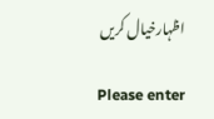اظہارخیال کریں

Please enter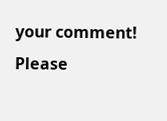your comment!
Please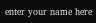enter your name here